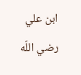ابن علي رضي اللّه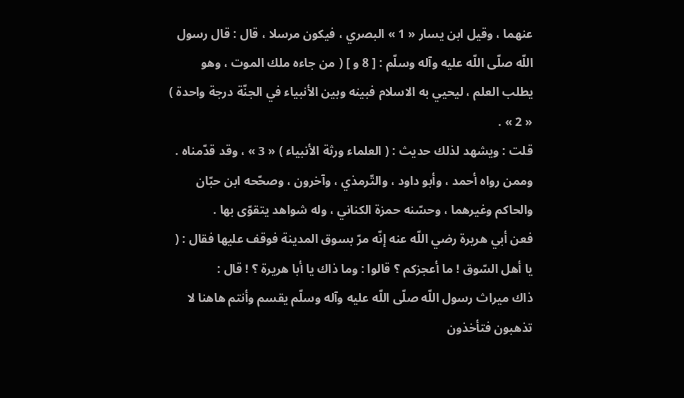عنهما ، وقيل ابن يسار « 1 » البصري ، فيكون مرسلا ، قال : قال رسول اللّه صلّى اللّه عليه وآله وسلّم : [ 8 و ] ( من جاءه ملك الموت ، وهو يطلب العلم ، ليحيي به الاسلام فبينه وبين الأنبياء في الجنّة درجة واحدة ) « 2 » .
قلت : ويشهد لذلك حديث : ( العلماء ورثة الأنبياء ) « 3 » ، وقد قدّمناه . وممن رواه أحمد ، وأبو داود ، والتّرمذي ، وآخرون ، وصحّحه ابن حبّان والحاكم وغيرهما ، وحسّنه حمزة الكناني ، وله شواهد يتقوّى بها .
فعن أبي هريرة رضي اللّه عنه إنّه مرّ بسوق المدينة فوقف عليها فقال : ( يا أهل السّوق ! ما أعجزكم ؟ قالوا : وما ذاك يا أبا هريرة ؟ ! قال :
ذاك ميراث رسول اللّه صلّى اللّه عليه وآله وسلّم يقسم وأنتم هاهنا لا تذهبون فتأخذون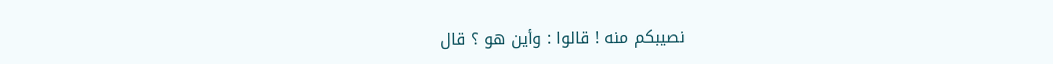نصيبكم منه ! قالوا : وأين هو ؟ قال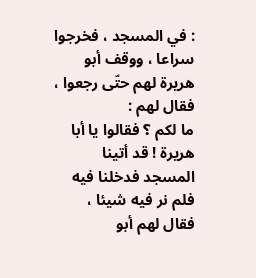: في المسجد ، فخرجوا سراعا ، ووقف أبو هريرة لهم حتّى رجعوا ، فقال لهم :
ما لكم ؟ فقالوا يا أبا هريرة ! قد أتينا المسجد فدخلنا فيه فلم نر فيه شيئا ، فقال لهم أبو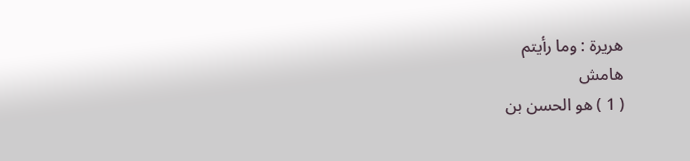هريرة : وما رأيتم
هامش
( 1 ) هو الحسن بن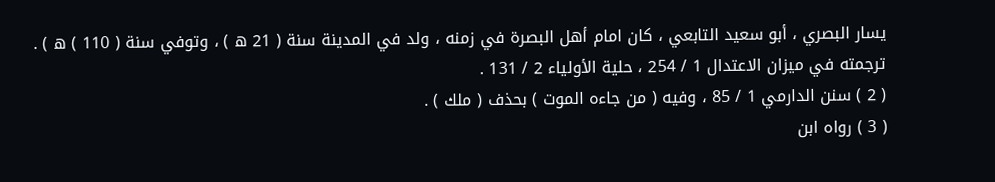يسار البصري ، أبو سعيد التابعي ، كان امام أهل البصرة في زمنه ، ولد في المدينة سنة ( 21 ه ) ، وتوفي سنة ( 110 ) ه ) .
ترجمته في ميزان الاعتدال 1 / 254 ، حلية الأولياء 2 / 131 .
( 2 ) سنن الدارمي 1 / 85 ، وفيه ( من جاءه الموت ) بحذف ( ملك ) .
( 3 ) رواه ابن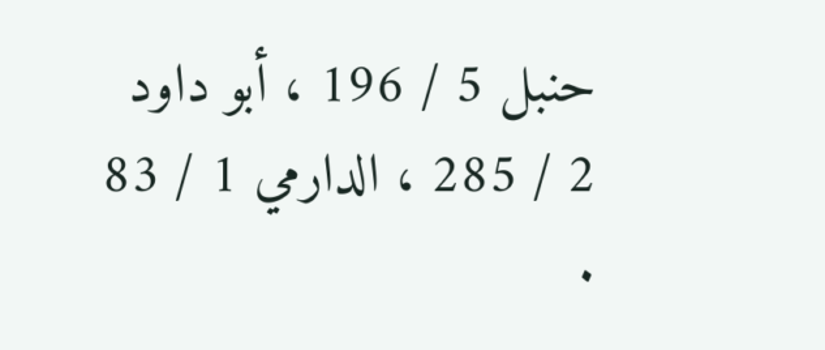حنبل 5 / 196 ، أبو داود 2 / 285 ، الدارمي 1 / 83 .